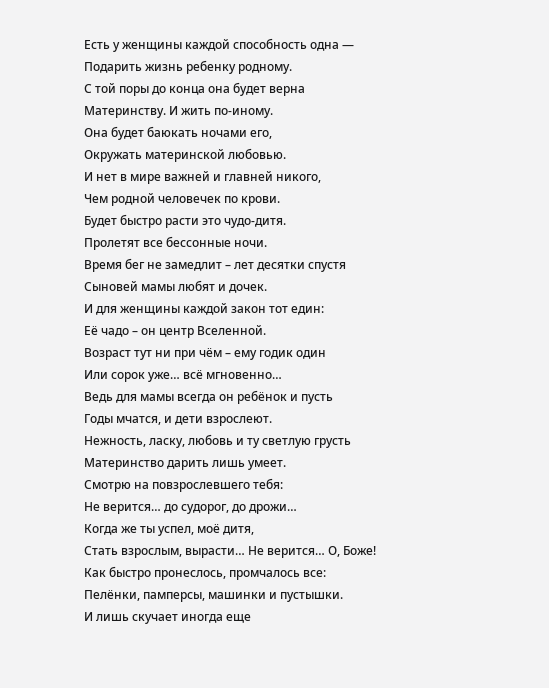Есть у женщины каждой способность одна —
Подарить жизнь ребенку родному.
С той поры до конца она будет верна
Материнству. И жить по-иному.
Она будет баюкать ночами его,
Окружать материнской любовью.
И нет в мире важней и главней никого,
Чем родной человечек по крови.
Будет быстро расти это чудо-дитя.
Пролетят все бессонные ночи.
Время бег не замедлит – лет десятки спустя
Сыновей мамы любят и дочек.
И для женщины каждой закон тот един:
Её чадо – он центр Вселенной.
Возраст тут ни при чём – ему годик один
Или сорок уже… всё мгновенно…
Ведь для мамы всегда он ребёнок и пусть
Годы мчатся, и дети взрослеют.
Нежность, ласку, любовь и ту светлую грусть
Материнство дарить лишь умеет.
Смотрю на повзрослевшего тебя:
Не верится… до судорог, до дрожи…
Когда же ты успел, моё дитя,
Стать взрослым, вырасти… Не верится… О, Боже!
Как быстро пронеслось, промчалось все:
Пелёнки, памперсы, машинки и пустышки.
И лишь скучает иногда еще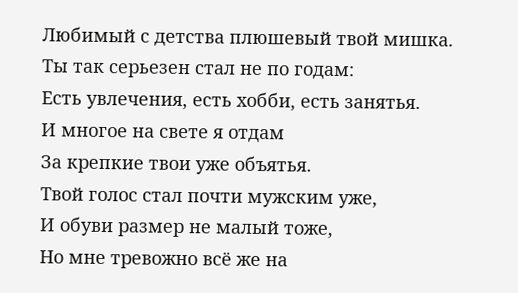Любимый с детства плюшевый твой мишка.
Ты так серьезен стал не по годам:
Есть увлечения, есть хобби, есть занятья.
И многое на свете я отдам
За крепкие твои уже объятья.
Твой голос стал почти мужским уже,
И обуви размер не малый тоже,
Но мне тревожно всё же на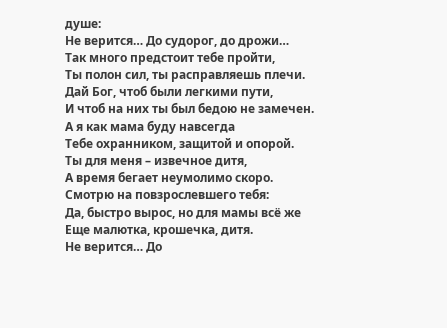душе:
Не верится… До судорог, до дрожи…
Так много предстоит тебе пройти,
Ты полон сил, ты расправляешь плечи.
Дай Бог, чтоб были легкими пути,
И чтоб на них ты был бедою не замечен.
А я как мама буду навсегда
Тебе охранником, защитой и опорой.
Ты для меня – извечное дитя,
А время бегает неумолимо скоро.
Смотрю на повзрослевшего тебя:
Да, быстро вырос, но для мамы всё же
Еще малютка, крошечка, дитя.
Не верится… До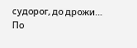судорог, до дрожи…
По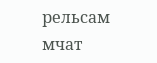рельсам мчат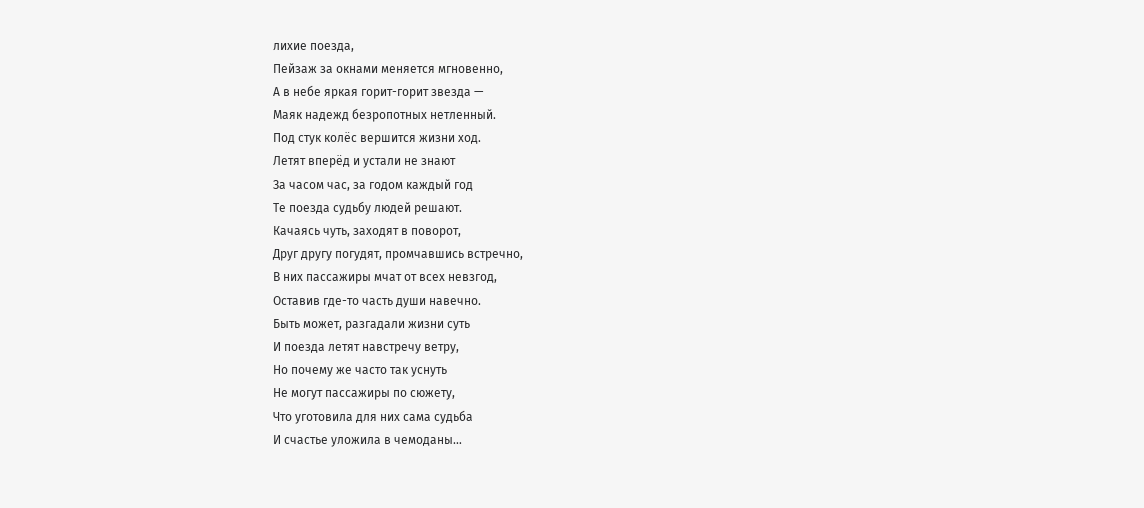лихие поезда,
Пейзаж за окнами меняется мгновенно,
А в небе яркая горит-горит звезда —
Маяк надежд безропотных нетленный.
Под стук колёс вершится жизни ход.
Летят вперёд и устали не знают
За часом час, за годом каждый год
Те поезда судьбу людей решают.
Качаясь чуть, заходят в поворот,
Друг другу погудят, промчавшись встречно,
В них пассажиры мчат от всех невзгод,
Оставив где-то часть души навечно.
Быть может, разгадали жизни суть
И поезда летят навстречу ветру,
Но почему же часто так уснуть
Не могут пассажиры по сюжету,
Что уготовила для них сама судьба
И счастье уложила в чемоданы…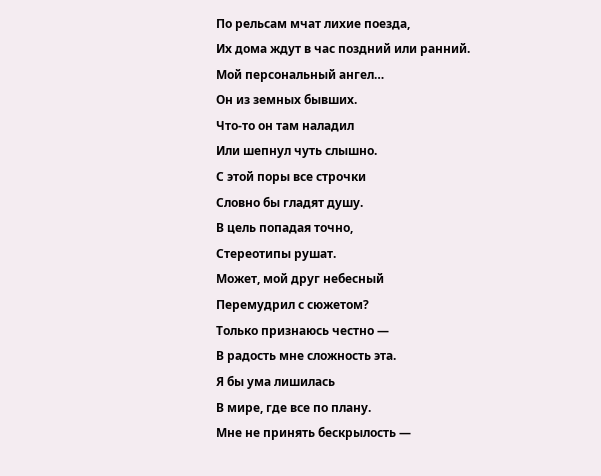По рельсам мчат лихие поезда,
Их дома ждут в час поздний или ранний.
Мой персональный ангел…
Он из земных бывших.
Что-то он там наладил
Или шепнул чуть слышно.
С этой поры все строчки
Словно бы гладят душу.
В цель попадая точно,
Стереотипы рушат.
Может, мой друг небесный
Перемудрил с сюжетом?
Только признаюсь честно —
В радость мне сложность эта.
Я бы ума лишилась
В мире, где все по плану.
Мне не принять бескрылость —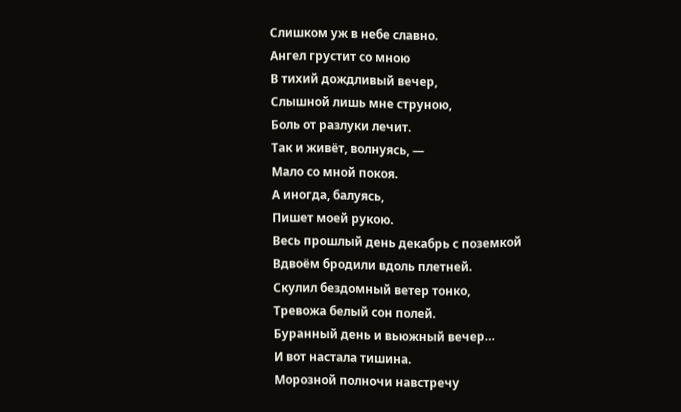Слишком уж в небе славно.
Ангел грустит со мною
В тихий дождливый вечер,
Слышной лишь мне струною,
Боль от разлуки лечит.
Так и живёт, волнуясь, —
Мало со мной покоя.
А иногда, балуясь,
Пишет моей рукою.
Весь прошлый день декабрь с поземкой
Вдвоём бродили вдоль плетней.
Скулил бездомный ветер тонко,
Тревожа белый сон полей.
Буранный день и вьюжный вечер…
И вот настала тишина.
Морозной полночи навстречу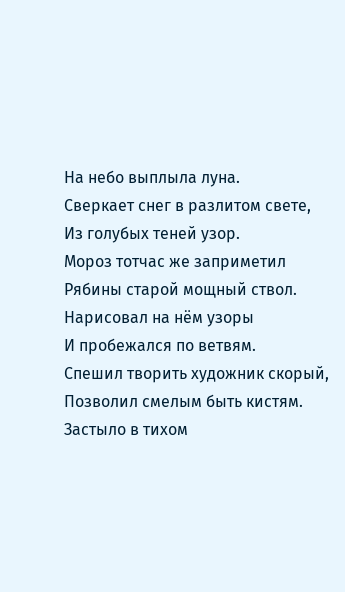На небо выплыла луна.
Сверкает снег в разлитом свете,
Из голубых теней узор.
Мороз тотчас же заприметил
Рябины старой мощный ствол.
Нарисовал на нём узоры
И пробежался по ветвям.
Спешил творить художник скорый,
Позволил смелым быть кистям.
Застыло в тихом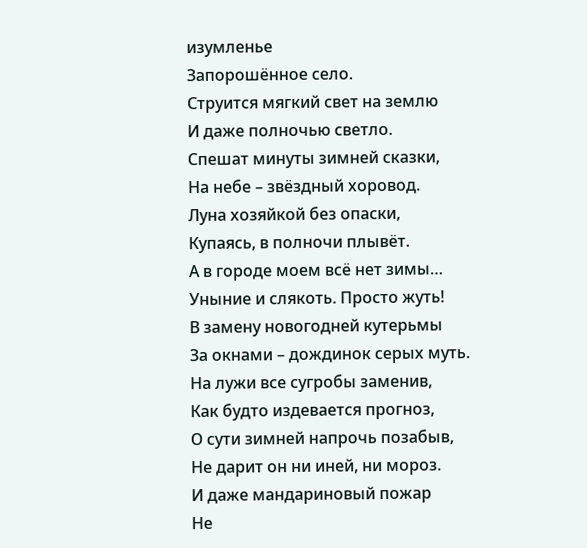изумленье
Запорошённое село.
Струится мягкий свет на землю
И даже полночью светло.
Спешат минуты зимней сказки,
На небе – звёздный хоровод.
Луна хозяйкой без опаски,
Купаясь, в полночи плывёт.
А в городе моем всё нет зимы…
Уныние и слякоть. Просто жуть!
В замену новогодней кутерьмы
За окнами – дождинок серых муть.
На лужи все сугробы заменив,
Как будто издевается прогноз,
О сути зимней напрочь позабыв,
Не дарит он ни иней, ни мороз.
И даже мандариновый пожар
Не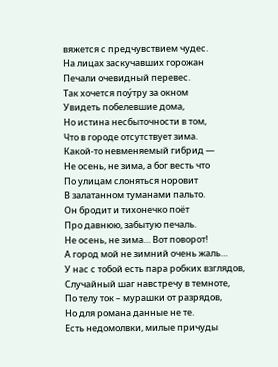вяжется с предчувствием чудес.
На лицах заскучавших горожан
Печали очевидный перевес.
Так хочется поу́тру за окном
Увидеть побелевшие дома,
Но истина несбыточности в том,
Что в городе отсутствует зима.
Какой-то невменяемый гибрид —
Не осень, не зима, а бог весть что
По улицам слоняться норовит
В залатанном туманами пальто.
Он бродит и тихонечко поёт
Про давнюю, забытую печаль.
Не осень, не зима… Вот поворот!
А город мой не зимний очень жаль…
У нас с тобой есть пара робких взглядов,
Случайный шаг навстречу в темноте,
По телу ток – мурашки от разрядов,
Но для романа данные не те.
Есть недомолвки, милые причуды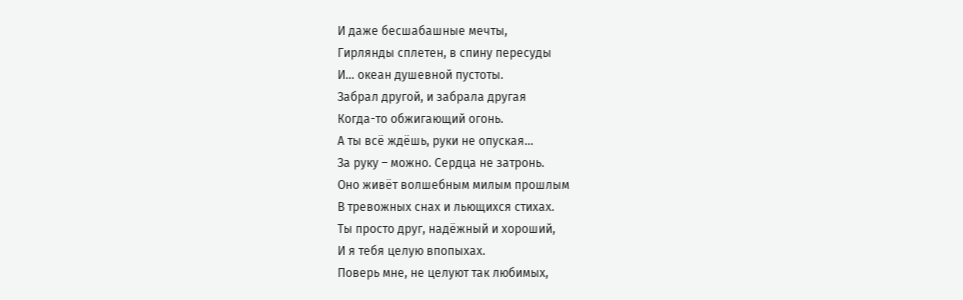И даже бесшабашные мечты,
Гирлянды сплетен, в спину пересуды
И… океан душевной пустоты.
Забрал другой, и забрала другая
Когда-то обжигающий огонь.
А ты всё ждёшь, руки не опуская…
За руку – можно. Сердца не затронь.
Оно живёт волшебным милым прошлым
В тревожных снах и льющихся стихах.
Ты просто друг, надёжный и хороший,
И я тебя целую впопыхах.
Поверь мне, не целуют так любимых,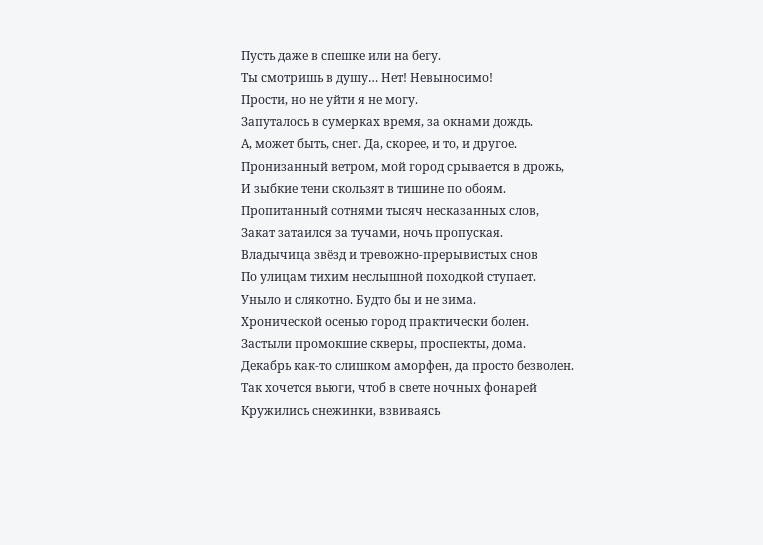Пусть даже в спешке или на бегу.
Ты смотришь в душу… Нет! Невыносимо!
Прости, но не уйти я не могу.
Запуталось в сумерках время, за окнами дождь.
А, может быть, снег. Да, скорее, и то, и другое.
Пронизанный ветром, мой город срывается в дрожь,
И зыбкие тени скользят в тишине по обоям.
Пропитанный сотнями тысяч несказанных слов,
Закат затаился за тучами, ночь пропуская.
Владычица звёзд и тревожно-прерывистых снов
По улицам тихим неслышной походкой ступает.
Уныло и слякотно. Будто бы и не зима.
Хронической осенью город практически болен.
Застыли промокшие скверы, проспекты, дома.
Декабрь как-то слишком аморфен, да просто безволен.
Так хочется вьюги, чтоб в свете ночных фонарей
Кружились снежинки, взвиваясь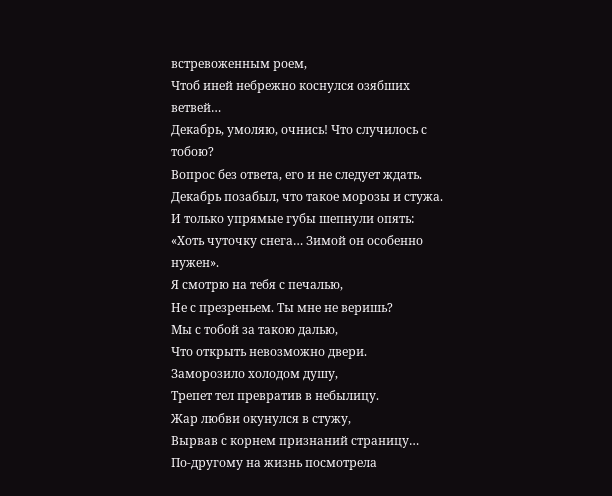встревоженным роем,
Чтоб иней небрежно коснулся озябших ветвей…
Декабрь, умоляю, очнись! Что случилось с тобою?
Вопрос без ответа, его и не следует ждать.
Декабрь позабыл, что такое морозы и стужа.
И только упрямые губы шепнули опять:
«Хоть чуточку снега… Зимой он особенно нужен».
Я смотрю на тебя с печалью,
Не с презреньем. Ты мне не веришь?
Мы с тобой за такою далью,
Что открыть невозможно двери.
Заморозило холодом душу,
Трепет тел превратив в небылицу.
Жар любви окунулся в стужу,
Вырвав с корнем признаний страницу…
По-другому на жизнь посмотрела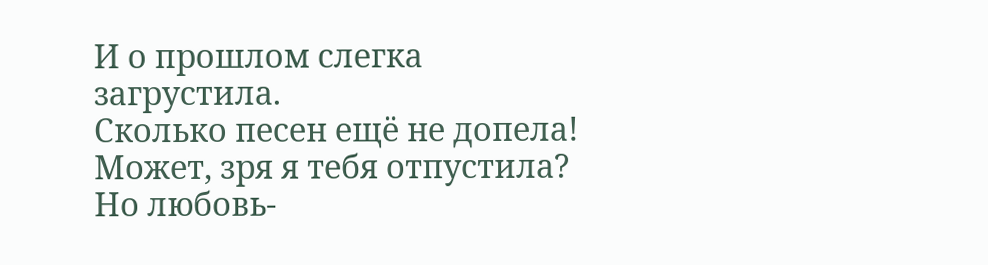И о прошлом слегка загрустила.
Сколько песен ещё не допела!
Может, зря я тебя отпустила?
Но любовь-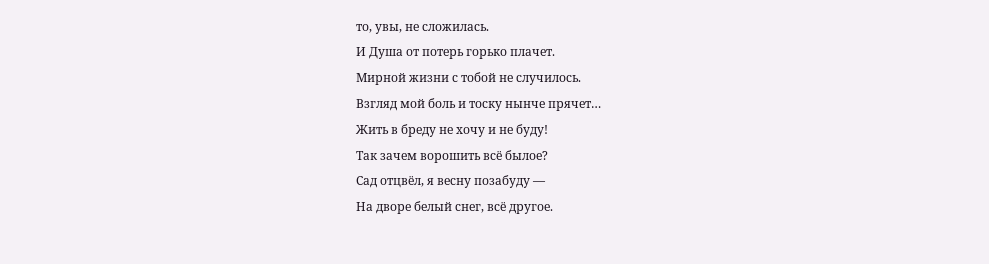то, увы, не сложилась.
И Душа от потерь горько плачет.
Мирной жизни с тобой не случилось.
Взгляд мой боль и тоску нынче прячет…
Жить в бреду не хочу и не буду!
Так зачем ворошить всё былое?
Сад отцвёл, я весну позабуду —
На дворе белый снег, всё другое.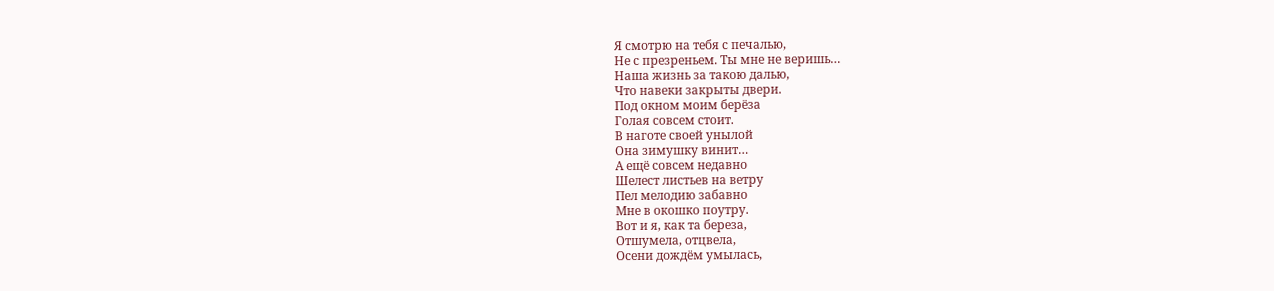Я смотрю на тебя с печалью,
Не с презреньем. Ты мне не веришь…
Наша жизнь за такою далью,
Что навеки закрыты двери.
Под окном моим берёза
Голая совсем стоит.
В наготе своей унылой
Она зимушку винит…
А ещё совсем недавно
Шелест листьев на ветру
Пел мелодию забавно
Мне в окошко поутру.
Вот и я, как та береза,
Отшумела, отцвела,
Осени дождём умылась,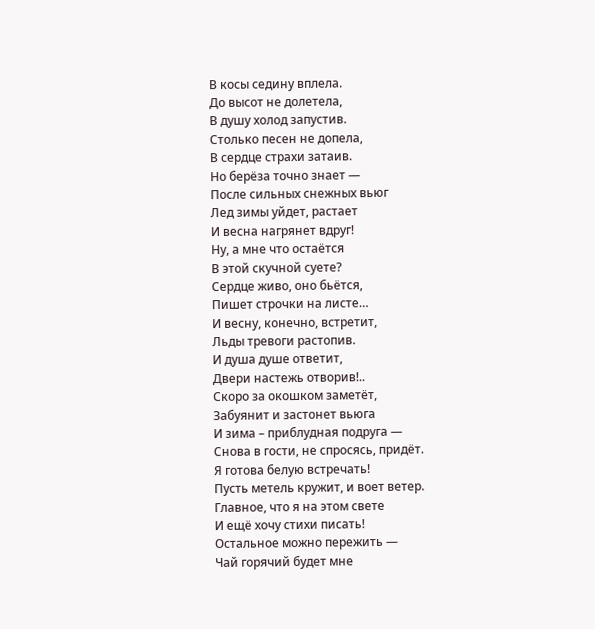В косы седину вплела.
До высот не долетела,
В душу холод запустив.
Столько песен не допела,
В сердце страхи затаив.
Но берёза точно знает —
После сильных снежных вьюг
Лед зимы уйдет, растает
И весна нагрянет вдруг!
Ну, а мне что остаётся
В этой скучной суете?
Сердце живо, оно бьётся,
Пишет строчки на листе…
И весну, конечно, встретит,
Льды тревоги растопив.
И душа душе ответит,
Двери настежь отворив!..
Скоро за окошком заметёт,
Забуянит и застонет вьюга
И зима – приблудная подруга —
Снова в гости, не спросясь, придёт.
Я готова белую встречать!
Пусть метель кружит, и воет ветер.
Главное, что я на этом свете
И ещё хочу стихи писать!
Остальное можно пережить —
Чай горячий будет мне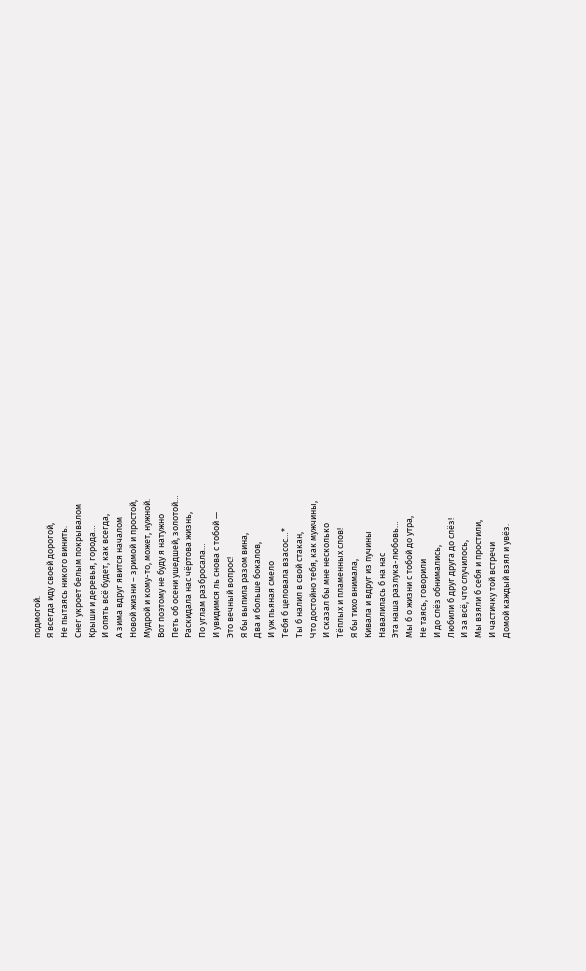подмогой.
Я всегда иду своей дорогой,
Не пытаясь никого винить.
Снег укроет белым покрывалом
Крыши и деревья, города…
И опять всё будет, как всегда,
А зима вдруг явится началом
Новой жизни – зримой и простой,
Мудрой и кому-то, может, нужной.
Вот поэтому не буду я натужно
Петь об осени ушедшей, золотой…
Раскидала нас чёртова жизнь,
По углам разбросала…
И увидимся ль снова с тобой —
Это вечный вопрос!
Я бы выпила разом вина,
Два и больше бокалов,
И уж пьяная смело
Тебя б целовала взасос…*
Ты б налил в свой стакан,
Что достойно тебя, как мужчины,
И сказал бы мне несколько
Тёплых и пламенных слов!
Я бы тихо внимала,
Кивала и вдруг из пучины
Навалилась б на нас
Эта наша разлука-любовь…
Мы б о жизни с тобой до утра,
Не таясь, говорили
И до слёз обнимались,
Любили б друг друга до слёз!
И за всё, что случилось,
Мы взяли б себя и простили,
И частичку той встречи
Домой каждый взял и увёз.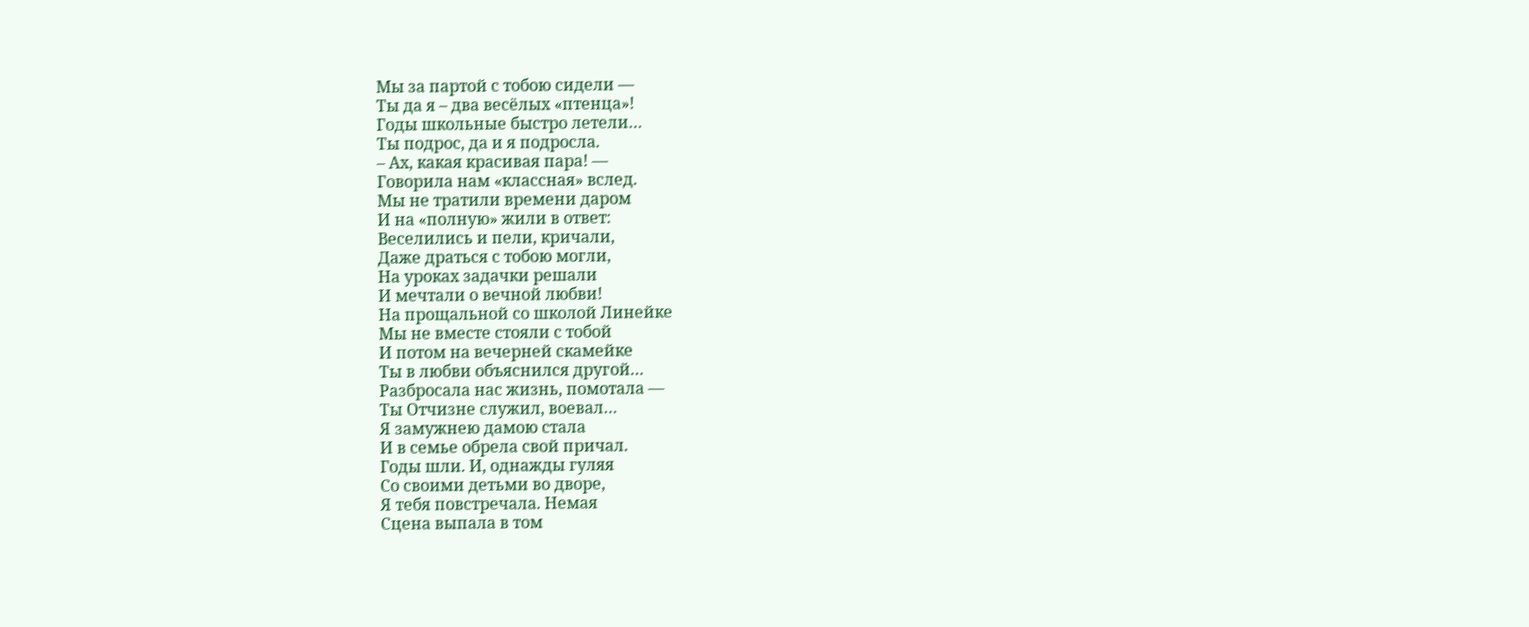Мы за партой с тобою сидели —
Ты да я – два весёлых «птенца»!
Годы школьные быстро летели…
Ты подрос, да и я подросла.
– Ах, какая красивая пара! —
Говорила нам «классная» вслед.
Мы не тратили времени даром
И на «полную» жили в ответ:
Веселились и пели, кричали,
Даже драться с тобою могли,
На уроках задачки решали
И мечтали о вечной любви!
На прощальной со школой Линейке
Мы не вместе стояли с тобой
И потом на вечерней скамейке
Ты в любви объяснился другой…
Разбросала нас жизнь, помотала —
Ты Отчизне служил, воевал…
Я замужнею дамою стала
И в семье обрела свой причал.
Годы шли. И, однажды гуляя
Со своими детьми во дворе,
Я тебя повстречала. Немая
Сцена выпала в том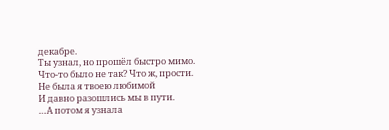декабре.
Ты узнал, но прошёл быстро мимо.
Что-то было не так? Что ж, прости.
Не была я твоею любимой
И давно разошлись мы в пути.
…А потом я узнала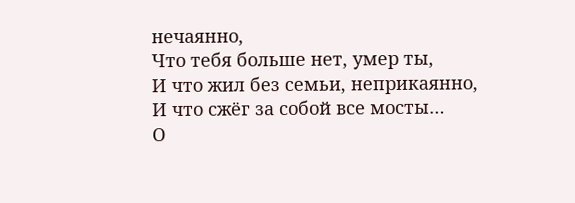нечаянно,
Что тебя больше нет, умер ты,
И что жил без семьи, неприкаянно,
И что сжёг за собой все мосты…
О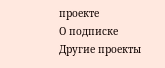проекте
О подписке
Другие проекты